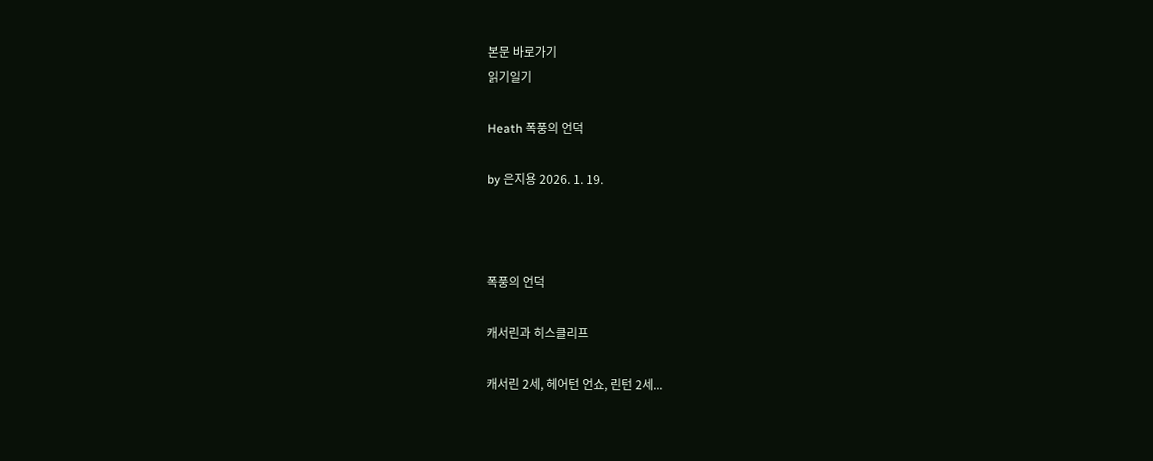본문 바로가기
읽기일기

Heath 폭풍의 언덕

by 은지용 2026. 1. 19.



폭풍의 언덕

캐서린과 히스클리프

캐서린 2세, 헤어턴 언쇼, 린턴 2세...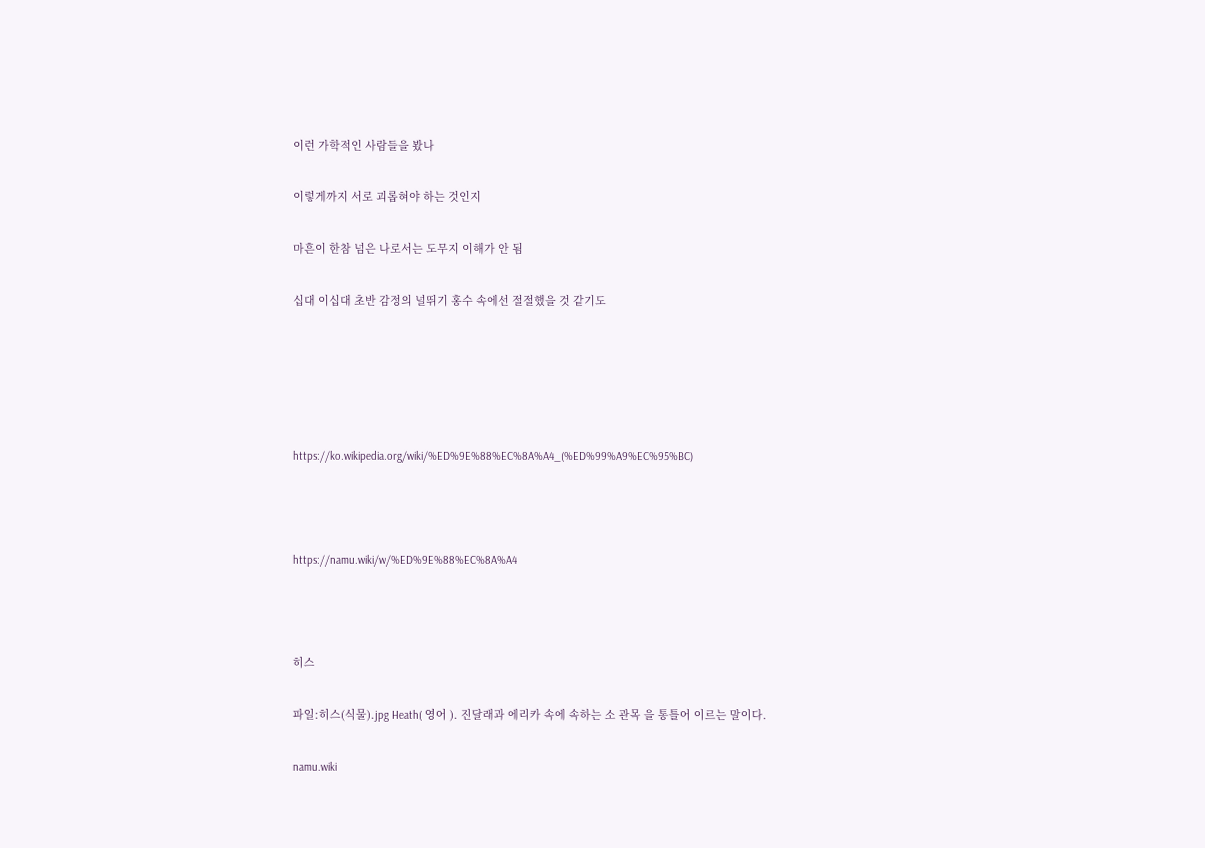이런 가학적인 사람들을 봤나

이렇게까지 서로 괴롭혀야 하는 것인지

마흔이 한참 넘은 나로서는 도무지 이해가 안 됨

십대 이십대 초반 감정의 널뛰기 홍수 속에선 절절했을 것 같기도





https://ko.wikipedia.org/wiki/%ED%9E%88%EC%8A%A4_(%ED%99%A9%EC%95%BC)



https://namu.wiki/w/%ED%9E%88%EC%8A%A4



히스

파일:히스(식물).jpg Heath( 영어 ). 진달래과 에리카 속에 속하는 소 관목 을 통틀어 이르는 말이다.

namu.wiki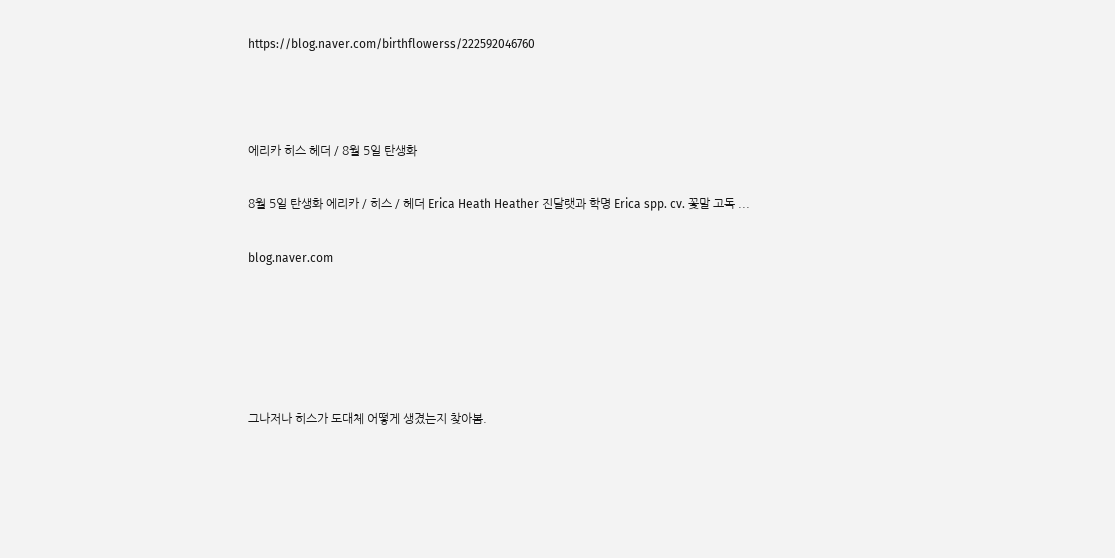https://blog.naver.com/birthflowerss/222592046760



에리카 히스 헤더 / 8월 5일 탄생화

8월 5일 탄생화 에리카 / 히스 / 헤더 Erica Heath Heather 진달랫과 학명 Erica spp. cv. 꽃말 고독 ...

blog.naver.com





그나저나 히스가 도대체 어떻게 생겼는지 찾아봄.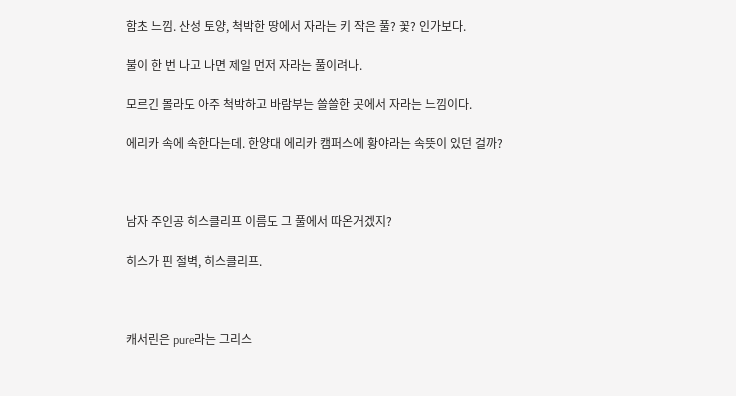함초 느낌. 산성 토양, 척박한 땅에서 자라는 키 작은 풀? 꽃? 인가보다.

불이 한 번 나고 나면 제일 먼저 자라는 풀이려나.

모르긴 몰라도 아주 척박하고 바람부는 쓸쓸한 곳에서 자라는 느낌이다.

에리카 속에 속한다는데. 한양대 에리카 캠퍼스에 황야라는 속뜻이 있던 걸까?



남자 주인공 히스클리프 이름도 그 풀에서 따온거겠지?

히스가 핀 절벽, 히스클리프.



캐서린은 pure라는 그리스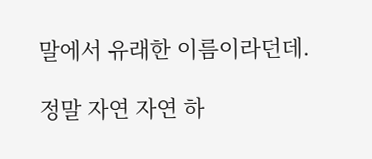말에서 유래한 이름이라던데.

정말 자연 자연 하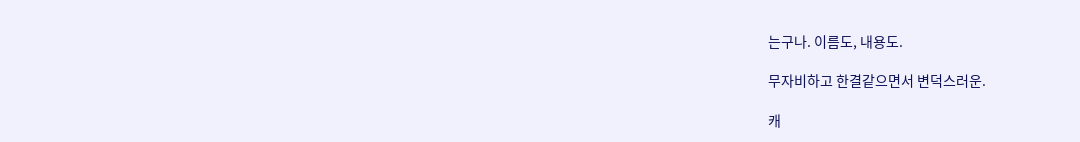는구나. 이름도, 내용도.

무자비하고 한결같으면서 변덕스러운.

캐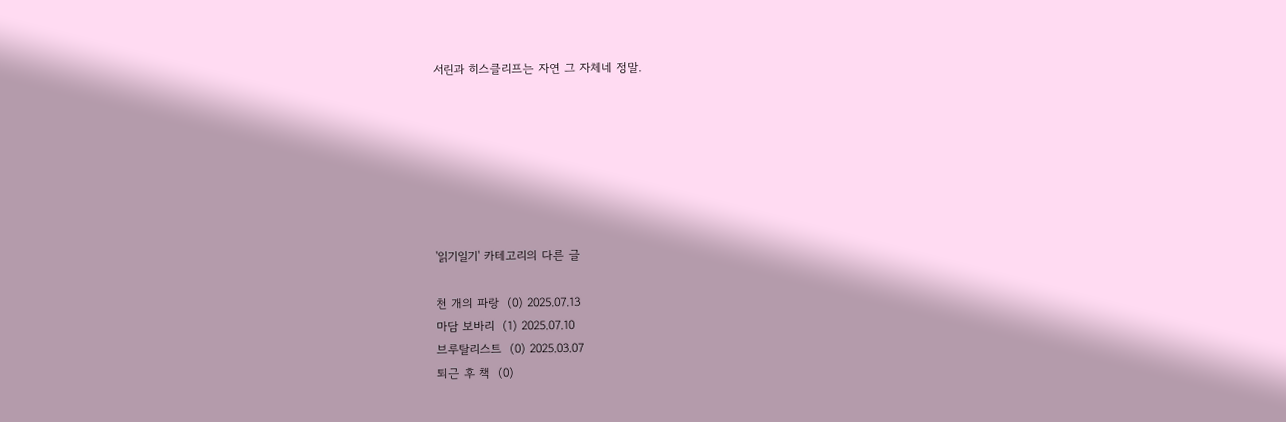서린과 히스클리프는 자연 그 자체네 정말.







'읽기일기' 카테고리의 다른 글

천 개의 파랑  (0) 2025.07.13
마담 보바리  (1) 2025.07.10
브루탈리스트  (0) 2025.03.07
퇴근 후 책  (0)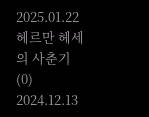2025.01.22
헤르만 헤세의 사춘기  (0) 2024.12.13